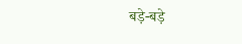बड़े-बड़े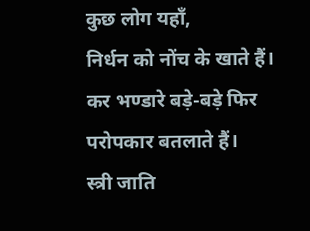कुछ लोग यहाँ,
निर्धन को नोंच के खाते हैं।
कर भण्डारे बड़े-बड़े फिर
परोपकार बतलाते हैं।
स्त्री जाति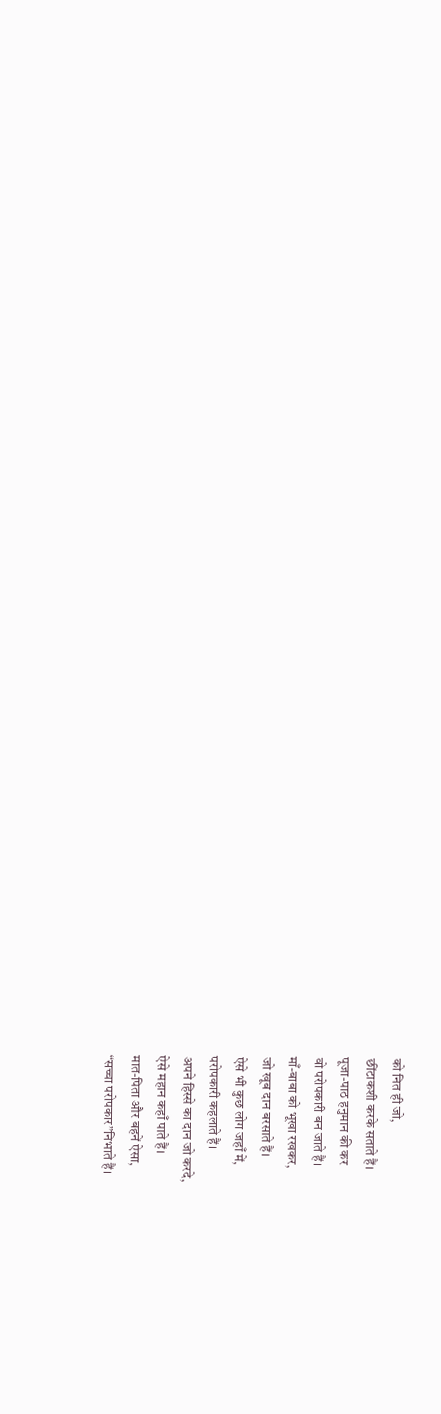को नित ही जो,
छींटाकशी करके सताते हैं।
पूजा-पाठ हनुमान की कर
वो परोपकारी बन जाते हैं।
माँ-बाबा को भूखा रखकर,
जो खूब दान बरसाते हैं।
ऐसे भी कुछ लोग जहाँ में,
परोपकारी कहलाते हैं।
अपने हिस्से का दान जो करदे,
ऐसे महान कहाँ पाते हैं।
मात-पिता और बहनें ऐसा,
“सच्चा परोपकार”निभाते हैं।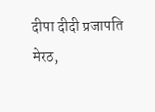दीपा दीदी प्रजापति
मेरठ,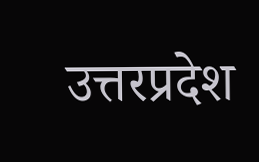उत्तरप्रदेश